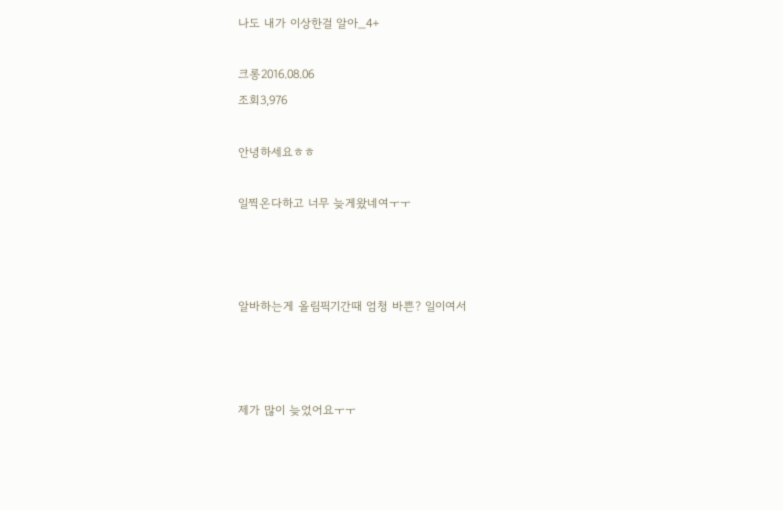나도 내가 이상한걸 알아_4+

크롱2016.08.06
조회3,976

안녕하세요ㅎㅎ

일찍온다하고 너무 늦게왔네여ㅜㅜ



알바하는게 올림픽기간때 엄청 바쁜? 일이여서



제가 많이 늦었어요ㅜㅜ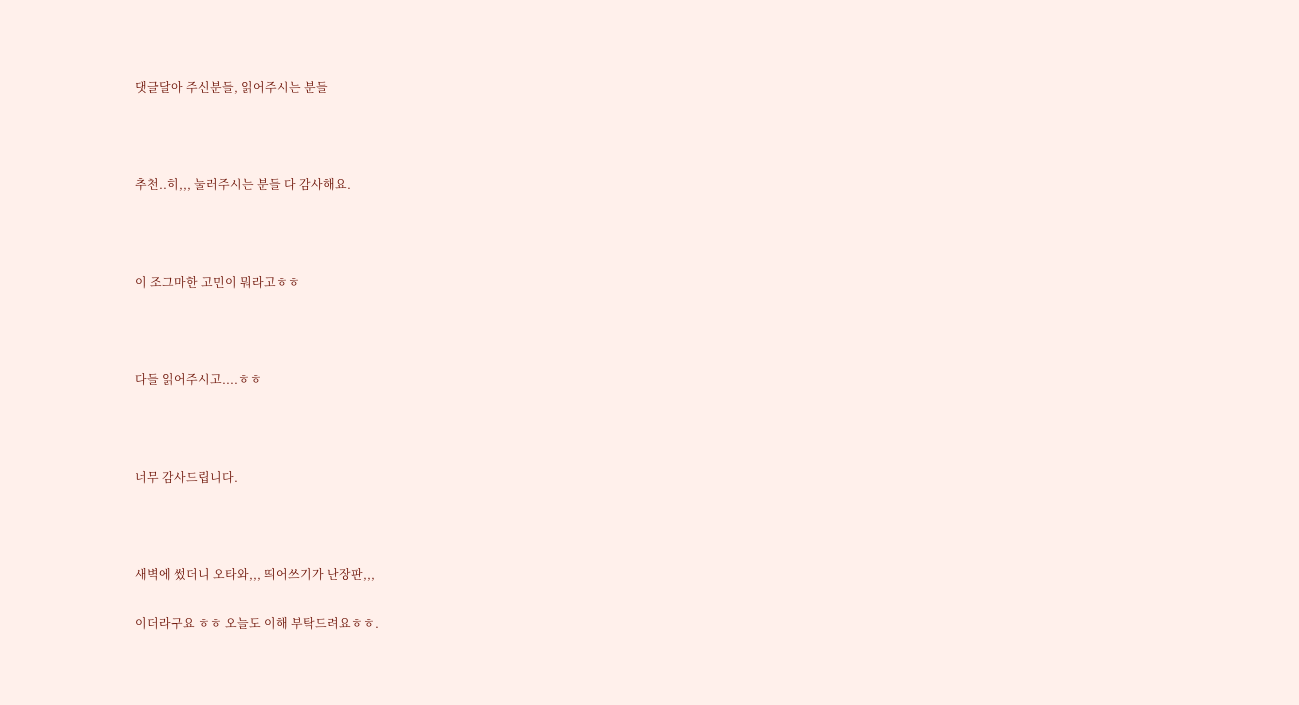댓글달아 주신분들, 읽어주시는 분들



추천..히,,, 눌러주시는 분들 다 감사해요.



이 조그마한 고민이 뭐라고ㅎㅎ



다들 읽어주시고....ㅎㅎ



너무 감사드립니다.



새벽에 썼더니 오타와,,, 띄어쓰기가 난장판,,,

이더라구요 ㅎㅎ 오늘도 이해 부탁드려요ㅎㅎ.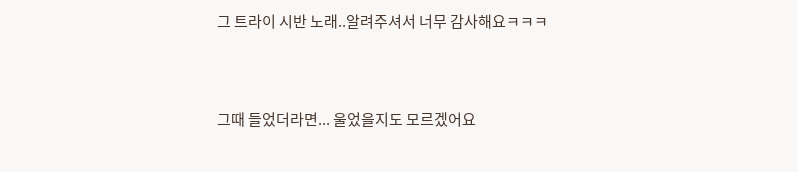그 트라이 시반 노래..알려주셔서 너무 감사해요ㅋㅋㅋ



그때 들었더라면... 울었을지도 모르겠어요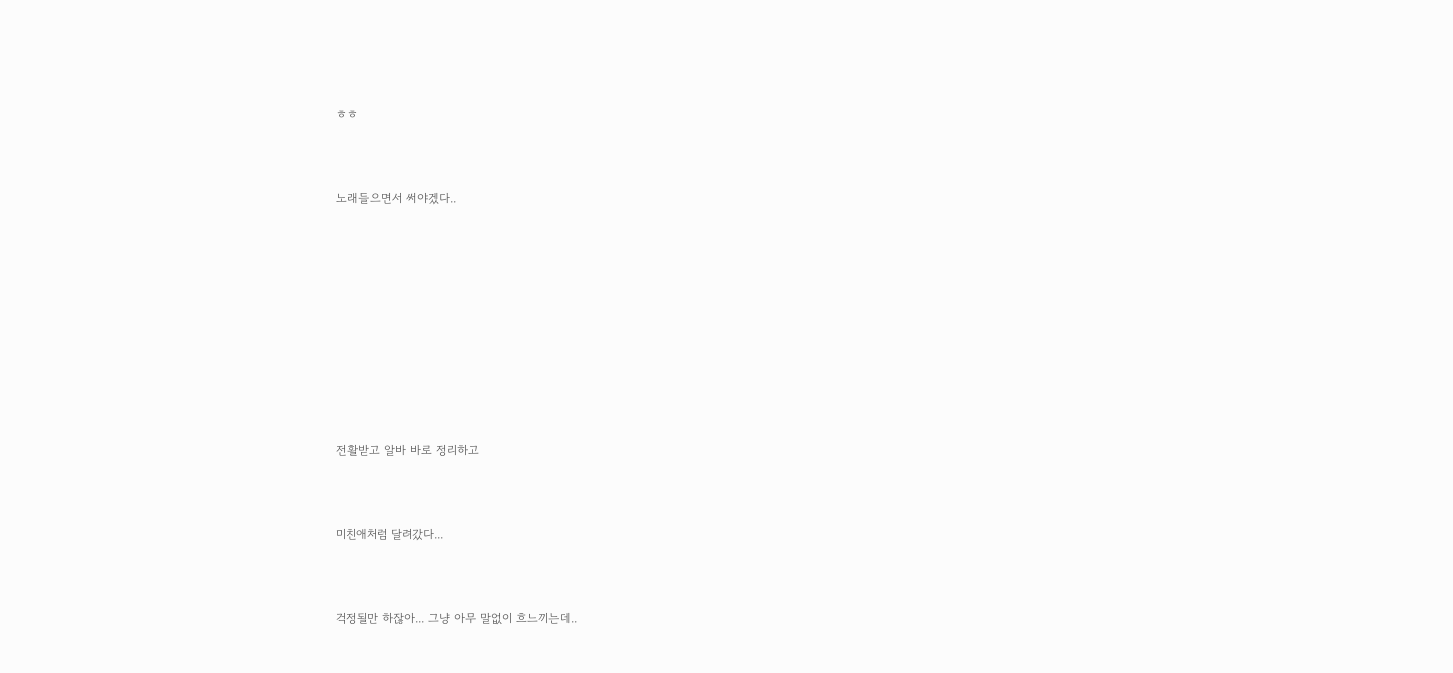ㅎㅎ



노래들으면서 써야겠다..











전활받고 알바 바로 정리하고



미친애처럼 달려갔다...



걱정될만 하잖아... 그냥 아무 말없이 흐느끼는데..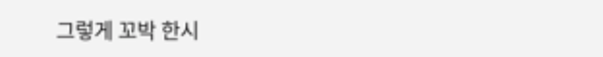그렇게 꼬박 한시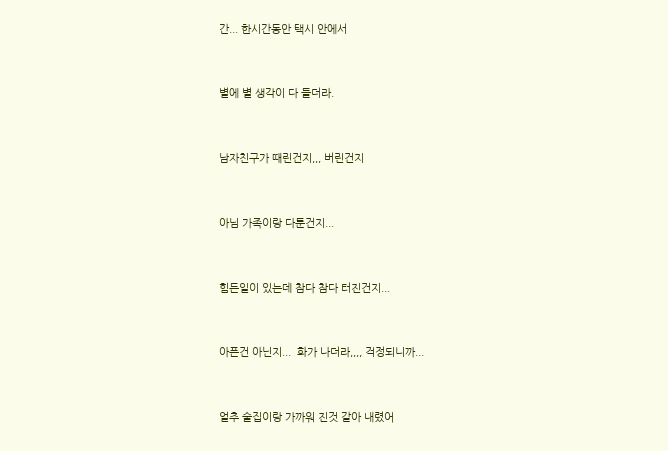간... 한시간동안 택시 안에서



별에 별 생각이 다 들더라.



남자친구가 때린건지,,, 버린건지



아님 가족이랑 다툰건지...



힘든일이 있는데 참다 참다 터진건지...



아픈건 아닌지...  화가 나더라,,,, 걱정되니까...



얼추 술집이랑 가까워 진것 같아 내렸어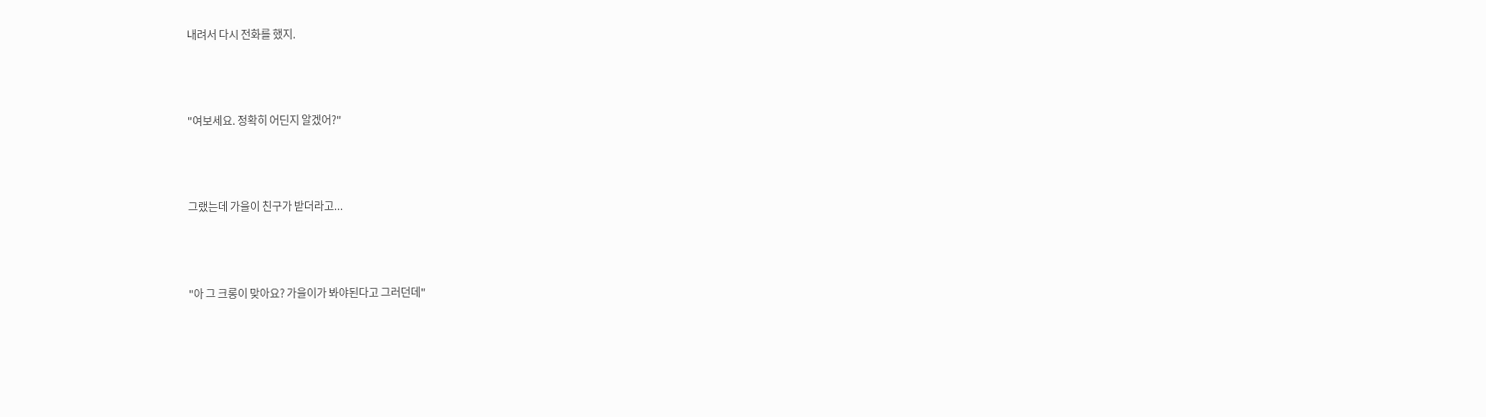내려서 다시 전화를 했지.



"여보세요. 정확히 어딘지 알겠어?"



그랬는데 가을이 친구가 받더라고...



"아 그 크롱이 맞아요? 가을이가 봐야된다고 그러던데"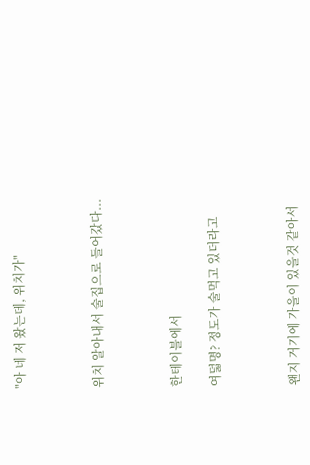"아 네 저 왔는데, 위치가"



위치 알아내서 술집으로 들어갔다...



한테이블에서

여덟명? 정도가 술먹고 있더라고



왠지 거기에 가을이 있을것 같아서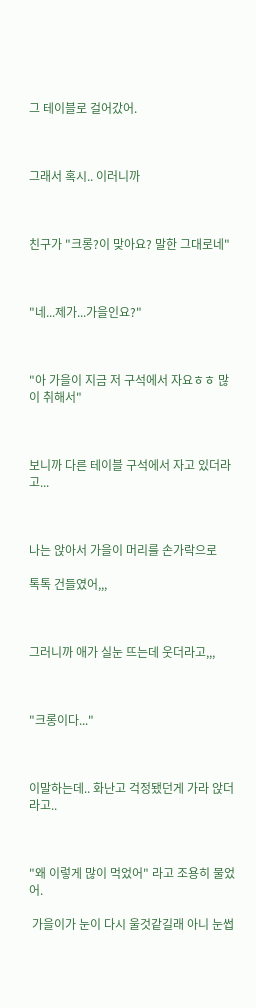그 테이블로 걸어갔어.



그래서 혹시.. 이러니까



친구가 "크롱?이 맞아요? 말한 그대로네"



"네...제가...가을인요?"



"아 가을이 지금 저 구석에서 자요ㅎㅎ 많이 취해서"



보니까 다른 테이블 구석에서 자고 있더라고...



나는 앉아서 가을이 머리를 손가락으로

톡톡 건들였어,,,



그러니까 애가 실눈 뜨는데 웃더라고,,,



"크롱이다..."



이말하는데.. 화난고 걱정됐던게 가라 앉더라고..



"왜 이렇게 많이 먹었어" 라고 조용히 물었어.

 가을이가 눈이 다시 울것같길래 아니 눈썹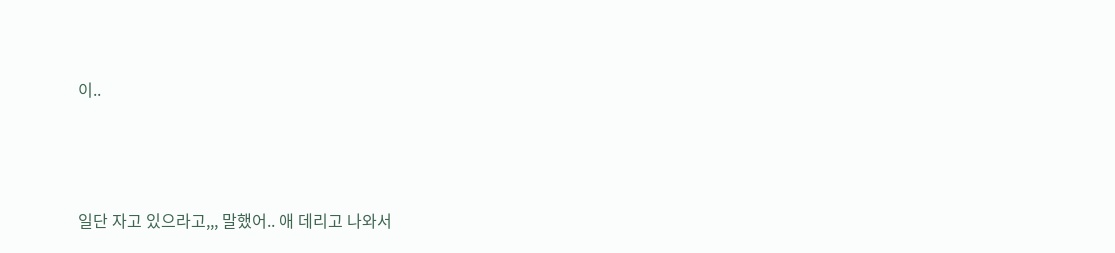이..



일단 자고 있으라고,,, 말했어.. 애 데리고 나와서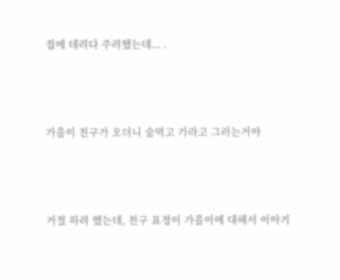집에 데려다 주려했는데... .



가을이 친구가 오더니 술먹고 가라고 그러는거야



거절 하려 했는데, 친구 표정이 가을이에 대해서 이야기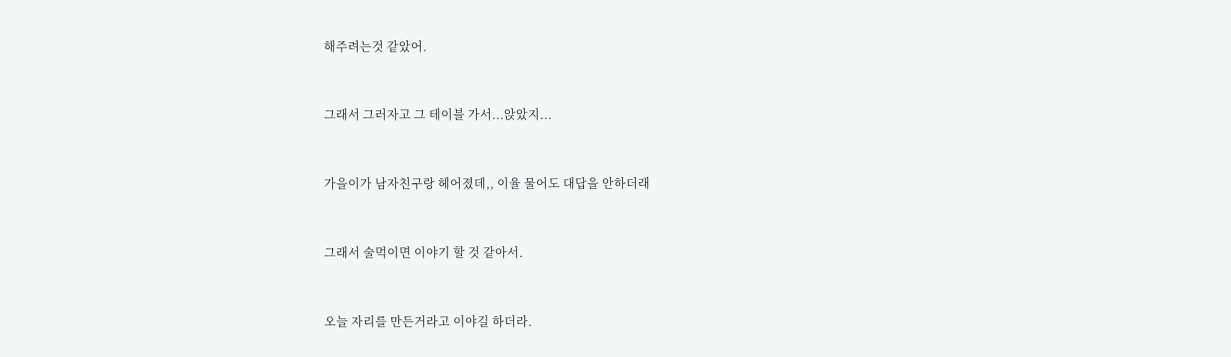해주려는것 같았어.



그래서 그러자고 그 테이블 가서...앉았지...



가을이가 남자친구랑 헤어졌데,, 이율 물어도 대답을 안하더래



그래서 술먹이면 이야기 할 것 같아서.



오늘 자리를 만든거라고 이야길 하더라.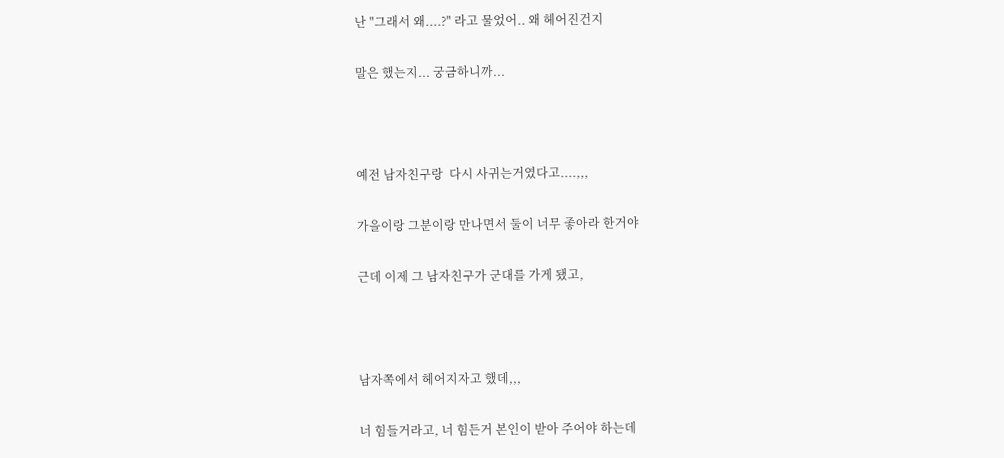난 "그래서 왜....?" 라고 물었어.. 왜 헤어진건지

말은 했는지... 궁금하니까...



예전 남자친구랑  다시 사귀는거였다고....,,,

가을이랑 그분이랑 만나면서 둘이 너무 좋아라 한거야

근데 이제 그 남자친구가 군대를 가게 됐고,



남자쪽에서 헤어지자고 했데,,,

너 힘들거라고, 너 힘든거 본인이 받아 주어야 하는데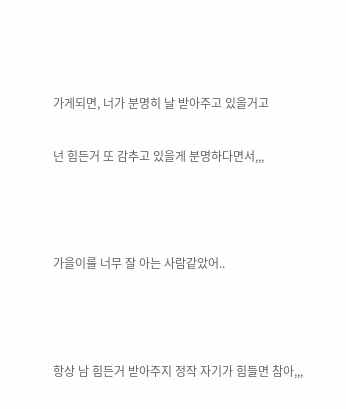가게되면, 너가 분명히 날 받아주고 있을거고

넌 힘든거 또 감추고 있을게 분명하다면서,,,



가을이를 너무 잘 아는 사람같았어..



항상 남 힘든거 받아주지 정작 자기가 힘들면 참아,,,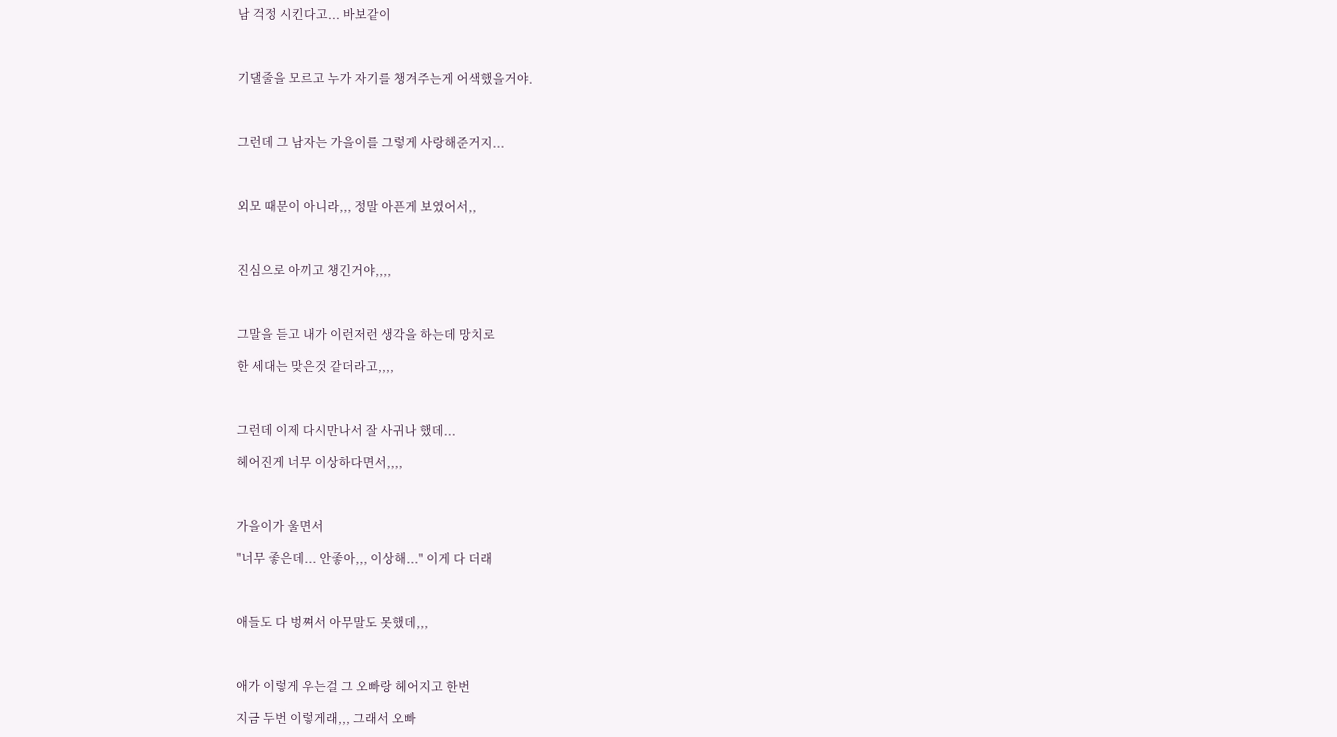남 걱정 시킨다고... 바보같이



기댈줄을 모르고 누가 자기를 챙겨주는게 어색했을거야.



그런데 그 남자는 가을이를 그렇게 사랑해준거지...



외모 때문이 아니라,,, 정말 아픈게 보였어서,,



진심으로 아끼고 챙긴거야,,,,



그말을 듣고 내가 이런저런 생각을 하는데 망치로

한 세대는 맞은것 같더라고,,,,



그런데 이제 다시만나서 잘 사귀나 했데...

헤어진게 너무 이상하다면서,,,,



가을이가 울면서

"너무 좋은데... 안좋아,,, 이상해..." 이게 다 더래



애들도 다 벙쪄서 아무말도 못했데,,,



애가 이렇게 우는걸 그 오빠랑 헤어지고 한번

지금 두번 이렇게래,,, 그래서 오빠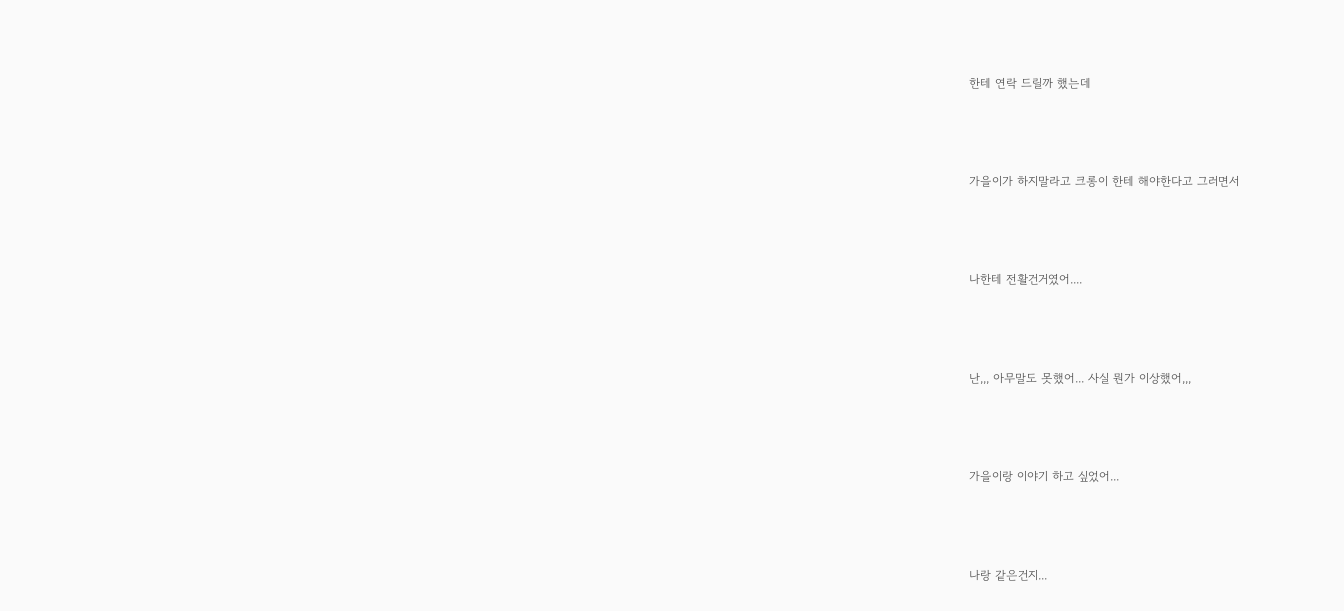한테 연락 드릴까 했는데



가을이가 하지말라고 크롱이 한테 해야한다고 그러면서



나한테 전활건거였어....



난,,, 아무말도 못했어... 사실 뭔가 이상했어,,,



가을이랑 이야기 하고 싶었어...



나랑 같은건지...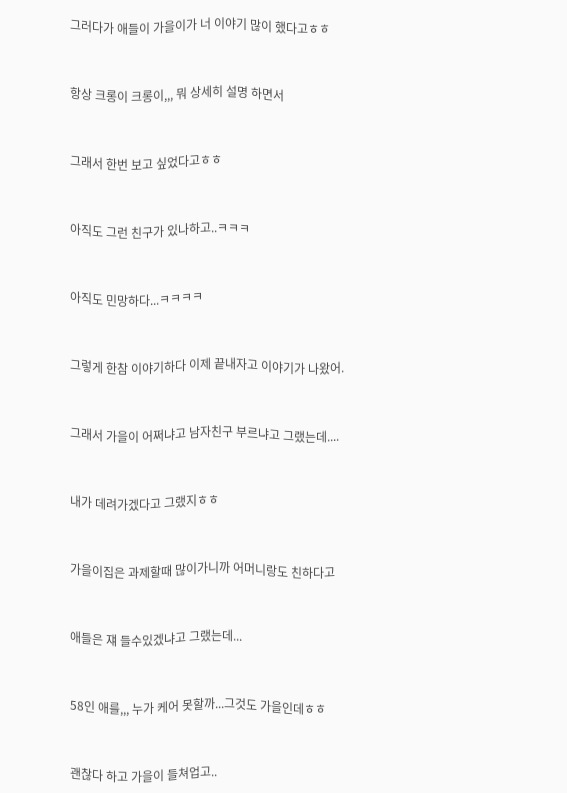그러다가 애들이 가을이가 너 이야기 많이 했다고ㅎㅎ



항상 크롱이 크롱이,,, 뭐 상세히 설명 하면서



그래서 한번 보고 싶었다고ㅎㅎ



아직도 그런 친구가 있나하고..ㅋㅋㅋ



아직도 민망하다...ㅋㅋㅋㅋ



그렇게 한참 이야기하다 이제 끝내자고 이야기가 나왔어.



그래서 가을이 어쩌냐고 남자친구 부르냐고 그랬는데....



내가 데려가겠다고 그랬지ㅎㅎ



가을이집은 과제할때 많이가니까 어머니랑도 친하다고



애들은 쟤 들수있겠냐고 그랬는데...



58인 애를,,, 누가 케어 못할까...그것도 가을인데ㅎㅎ



괜찮다 하고 가을이 들쳐업고..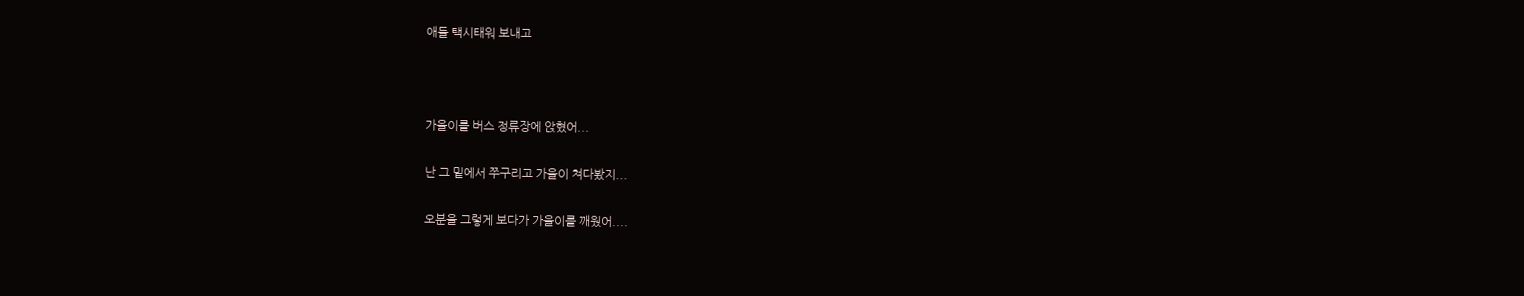애들 택시태워 보내고



가을이를 버스 정류장에 앉혔어...

난 그 밑에서 쭈구리고 가을이 쳐다봤지...

오분을 그렇게 보다가 가을이를 깨웠어....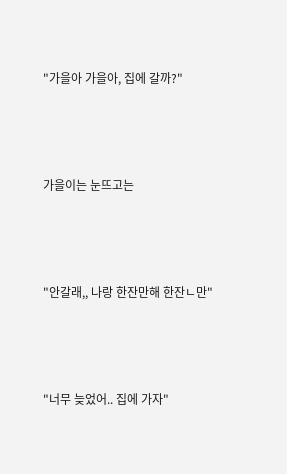"가을아 가을아, 집에 갈까?"



가을이는 눈뜨고는



"안갈래,, 나랑 한잔만해 한잔ㄴ만"



"너무 늦었어.. 집에 가자"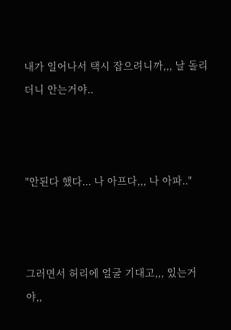내가 일어나서 택시 잡으려니까,,, 날 돌리더니 안는거야..



"안된다 했다... 나 아프다,,, 나 아파.."



그러면서 허리에 얼굴 기대고,,, 있는거야,,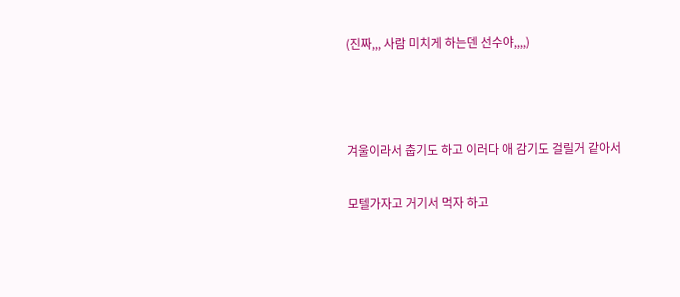(진짜,,, 사람 미치게 하는덴 선수야,,,,)



겨울이라서 춥기도 하고 이러다 애 감기도 걸릴거 같아서

모텔가자고 거기서 먹자 하고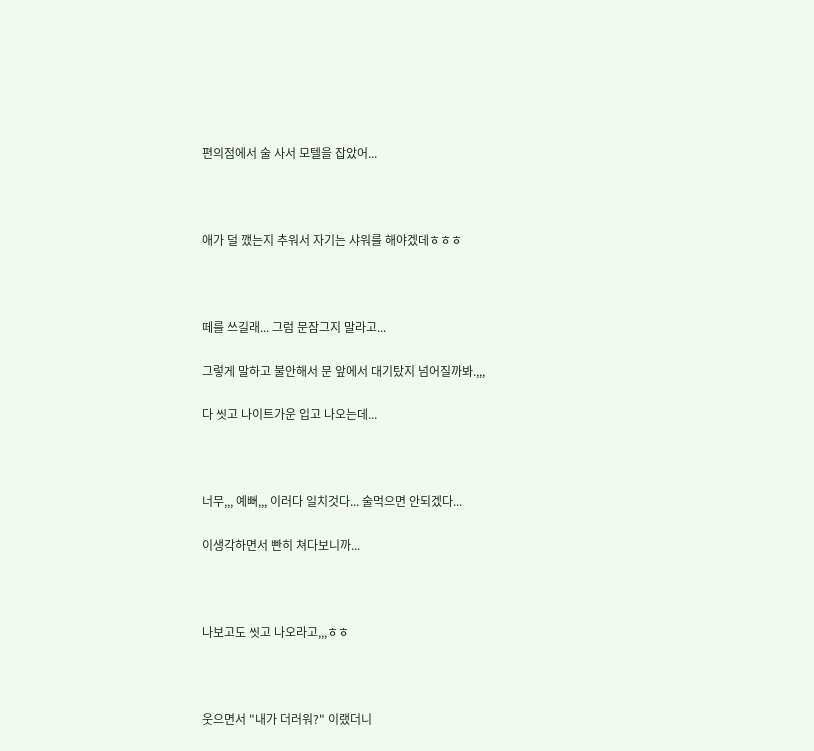편의점에서 술 사서 모텔을 잡았어...



애가 덜 깼는지 추워서 자기는 샤워를 해야겠데ㅎㅎㅎ



떼를 쓰길래... 그럼 문잠그지 말라고...

그렇게 말하고 불안해서 문 앞에서 대기탔지 넘어질까봐.,,,

다 씻고 나이트가운 입고 나오는데...



너무,,, 예뻐,,, 이러다 일치것다... 술먹으면 안되겠다...

이생각하면서 빤히 쳐다보니까...



나보고도 씻고 나오라고,,,ㅎㅎ



웃으면서 "내가 더러워?" 이랬더니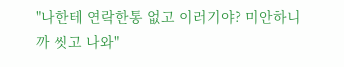"나한테 연락한통 없고 이러기야? 미안하니까 씻고 나와"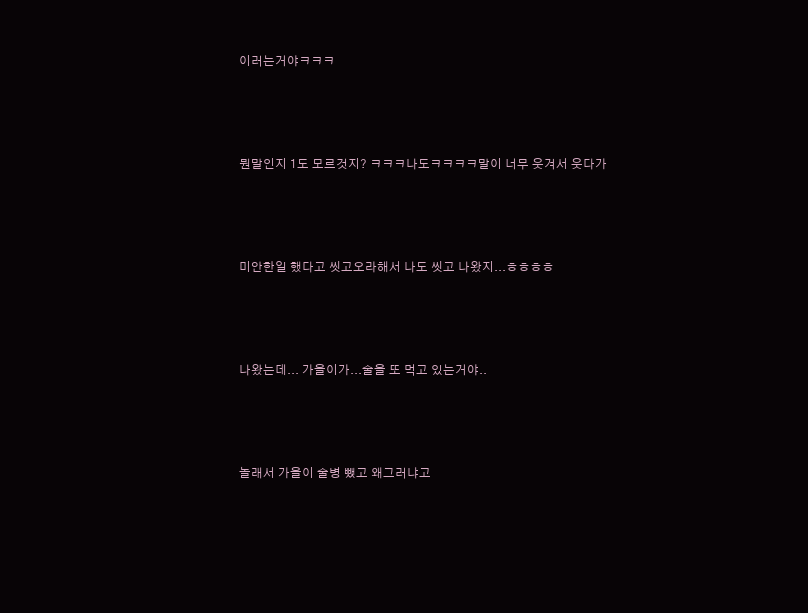이러는거야ㅋㅋㅋ



뭔말인지 1도 모르것지? ㅋㅋㅋ나도ㅋㅋㅋㅋ말이 너무 웃겨서 웃다가



미안한일 했다고 씻고오라해서 나도 씻고 나왔지...ㅎㅎㅎㅎ



나왔는데... 가을이가...술을 또 먹고 있는거야..



놀래서 가을이 술병 뺐고 왜그러냐고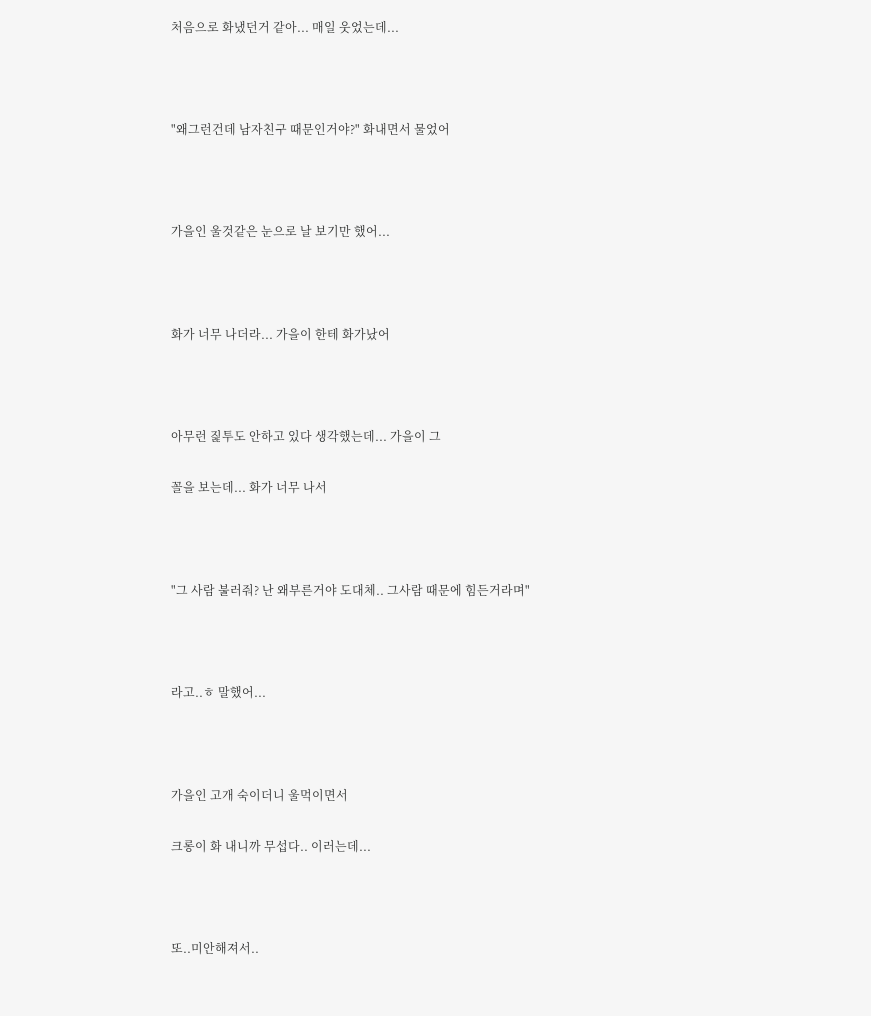처음으로 화냈던거 같아... 매일 웃었는데...



"왜그런건데 남자친구 때문인거야?" 화내면서 물었어



가을인 울것같은 눈으로 날 보기만 했어...



화가 너무 나더라... 가을이 한테 화가났어



아무런 짍투도 안하고 있다 생각했는데... 가을이 그

꼴을 보는데... 화가 너무 나서



"그 사람 불러줘? 난 왜부른거야 도대체.. 그사람 때문에 힘든거라며"



라고..ㅎ 말했어...



가을인 고개 숙이더니 울먹이면서

크롱이 화 내니까 무섭다.. 이러는데...



또..미안해져서..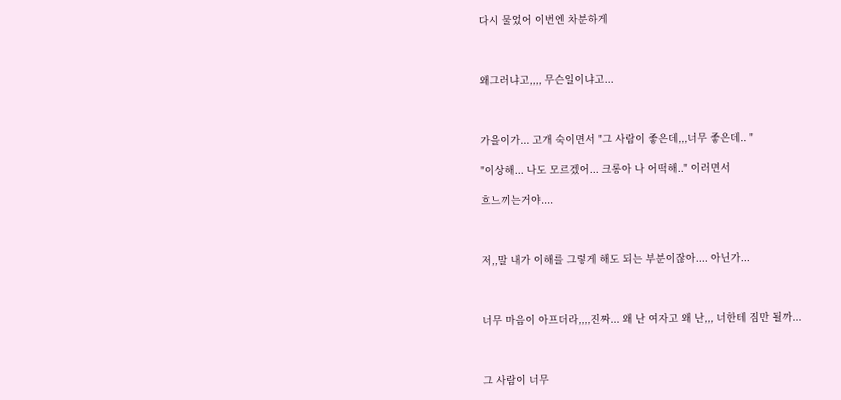다시 물었어 이번엔 차분하게



왜그러냐고,,,, 무슨일이냐고...



가을이가... 고개 숙이면서 "그 사람이 좋은데,,,너무 좋은데.. "

"이상해... 나도 모르겠어... 크롱아 나 어떡해.." 이러면서

흐느끼는거야....



저,,말 내가 이해를 그렇게 해도 되는 부분이잖아.... 아닌가...



너무 마음이 아프더라,,,,진짜... 왜 난 여자고 왜 난,,, 너한테 짐만 될까...



그 사람이 너무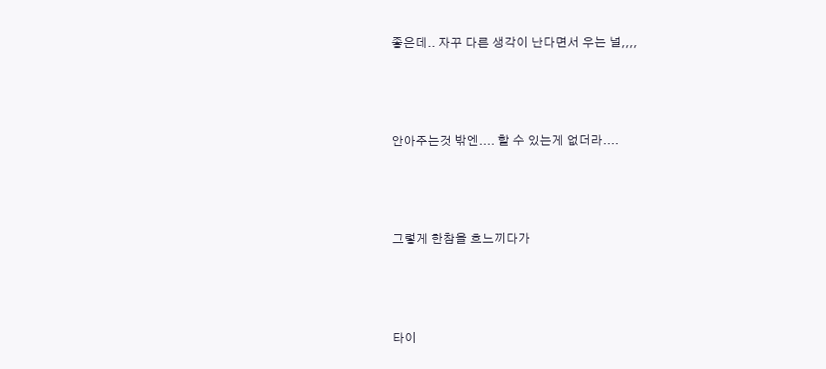좋은데.. 자꾸 다른 생각이 난다면서 우는 널,,,,



안아주는것 밖엔.... 할 수 있는게 없더라....



그렇게 한참을 흐느끼다가



타이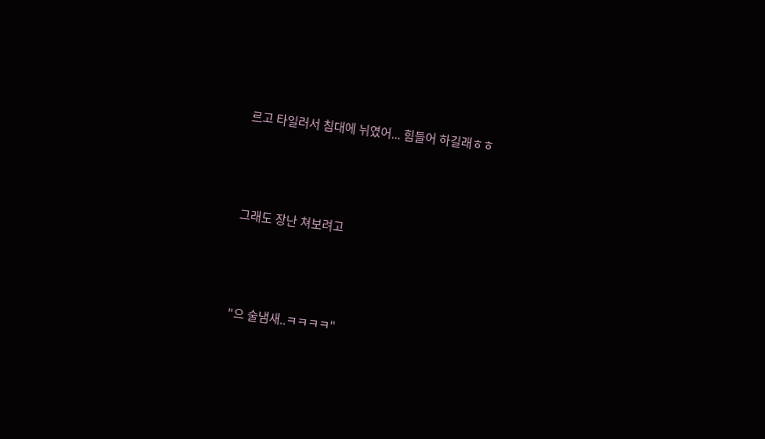르고 타일러서 침대에 뉘였어... 힘들어 하길래ㅎㅎ



그래도 장난 쳐보려고



"으 술냄새..ㅋㅋㅋㅋ"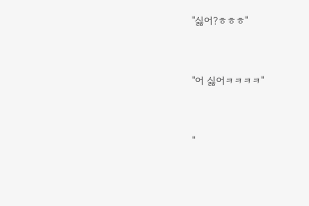"싫어?ㅎㅎㅎ"



"어 싫어ㅋㅋㅋㅋ"



"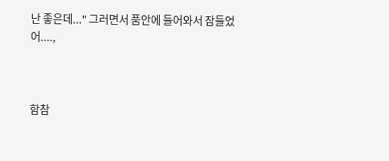난 좋은데..." 그러면서 품안에 들어와서 잠들었어....,



함참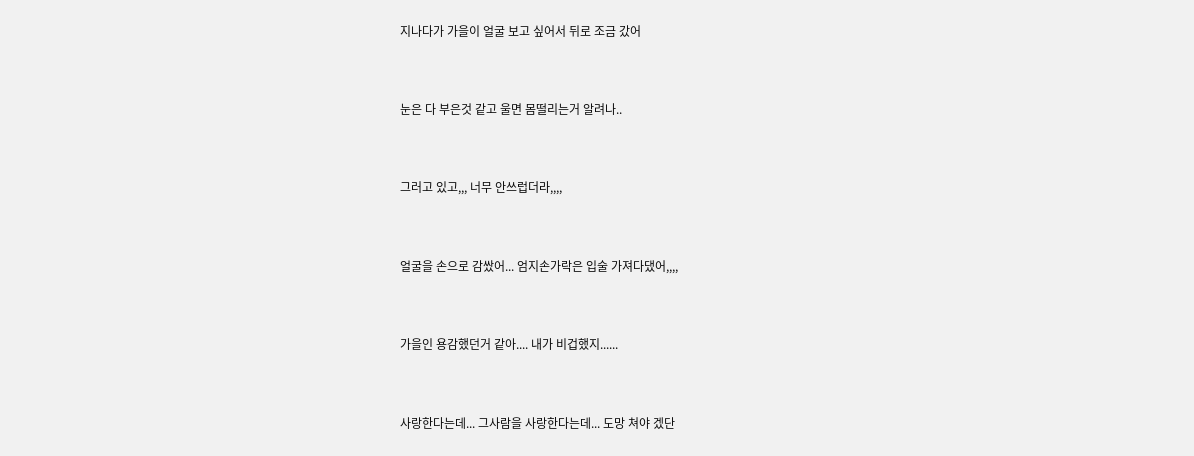지나다가 가을이 얼굴 보고 싶어서 뒤로 조금 갔어



눈은 다 부은것 같고 울면 몸떨리는거 알려나..



그러고 있고,,, 너무 안쓰럽더라,,,,



얼굴을 손으로 감쌌어... 엄지손가락은 입술 가져다댔어,,,,



가을인 용감했던거 같아.... 내가 비겁했지......



사랑한다는데... 그사람을 사랑한다는데... 도망 쳐야 겠단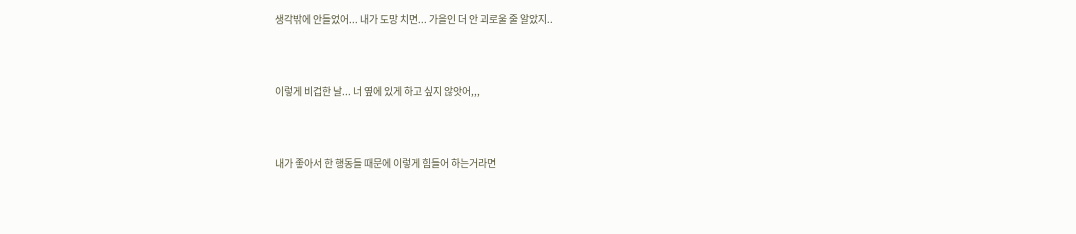생각밖에 안들었어... 내가 도망 치면... 가을인 더 안 괴로울 줄 알았지..



이렇게 비겁한 날... 너 옆에 있게 하고 싶지 않앗어,,,



내가 좋아서 한 행동들 때문에 이렇게 힘들어 하는거라면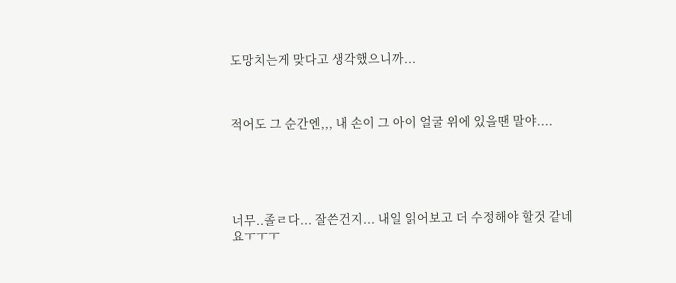도망치는게 맞다고 생각했으니까...



적어도 그 순간엔,,, 내 손이 그 아이 얼굴 위에 있을땐 말야....





너무..졸ㄹ다... 잘쓴건지... 내일 읽어보고 더 수정해야 할것 같네요ㅜㅜㅜ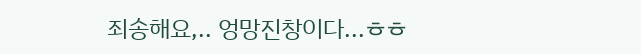죄송해요,.. 엉망진창이다...ㅎㅎ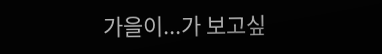가을이...가 보고싶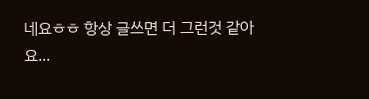네요ㅎㅎ 항상 글쓰면 더 그런것 같아요...